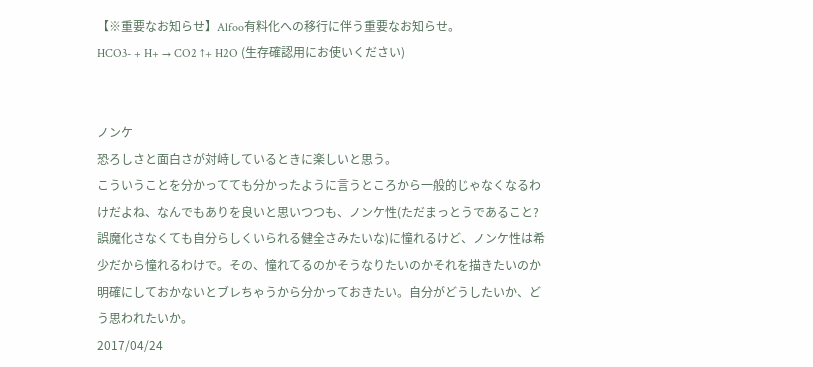【※重要なお知らせ】Alfoo有料化への移行に伴う重要なお知らせ。
HCO3- + H+ → CO2 ↑+ H2O (生存確認用にお使いください)


ノンケ
恐ろしさと面白さが対峙しているときに楽しいと思う。
こういうことを分かってても分かったように言うところから一般的じゃなくなるわけだよね、なんでもありを良いと思いつつも、ノンケ性(ただまっとうであること?誤魔化さなくても自分らしくいられる健全さみたいな)に憧れるけど、ノンケ性は希少だから憧れるわけで。その、憧れてるのかそうなりたいのかそれを描きたいのか明確にしておかないとブレちゃうから分かっておきたい。自分がどうしたいか、どう思われたいか。
2017/04/24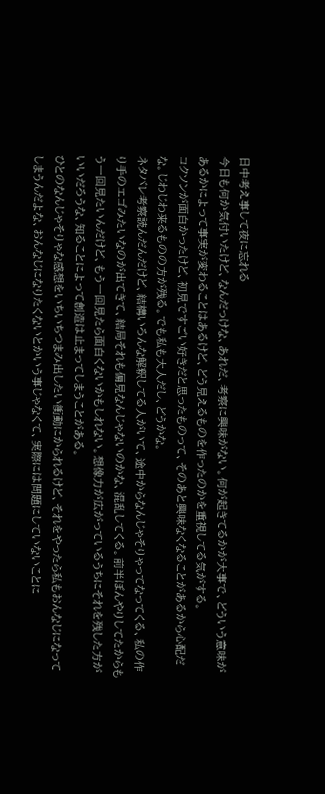日中考え事して夜に忘れる
今日も何か気付いたけど、なんだっけな、あれだ、考察に興味がない。何が起きてるかが大事で、どういう意味があるかによって事実が変わることはあるけど、どう見えるものを作ったのかを重視してる気がする。
コクソンが面白かったけど、初見ですごい好きだと思ったものって、そのあと興味なくなることがあるから心配だな。じわじわ来るものの方が残る。でも私も大人だし、どうかな。
ネタバレ考察読んだんだけど、結構いろんな解釈してる人がいて、途中からなんじゃそりゃってなってくる、私の作り手のエゴみたいなのが出てきて、結局それも偏見なんじゃないのかな、混乱してくる。前半ぼんやりしてたからもう一回見たいんだけど、もう一回見たら面白くないかもしれない。想像力が広がっているうちにそれを残した方がいいだろうな、知ることによって創造は止まってしまうことがある。
ひとのなんじゃそりゃな感想をいちいちつまみ出したい衝動にかられるけど、それをやったら私もおんなじになってしまうんだよな、おんなじになりたくないとかいう事じゃなくて、実際には問題にしていないことに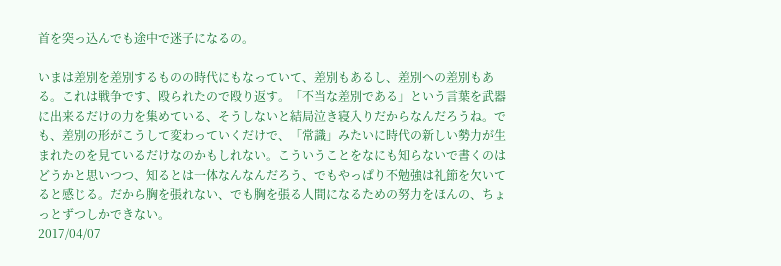首を突っ込んでも途中で迷子になるの。

いまは差別を差別するものの時代にもなっていて、差別もあるし、差別への差別もある。これは戦争です、殴られたので殴り返す。「不当な差別である」という言葉を武器に出来るだけの力を集めている、そうしないと結局泣き寝入りだからなんだろうね。でも、差別の形がこうして変わっていくだけで、「常識」みたいに時代の新しい勢力が生まれたのを見ているだけなのかもしれない。こういうことをなにも知らないで書くのはどうかと思いつつ、知るとは一体なんなんだろう、でもやっぱり不勉強は礼節を欠いてると感じる。だから胸を張れない、でも胸を張る人間になるための努力をほんの、ちょっとずつしかできない。
2017/04/07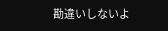勘違いしないよ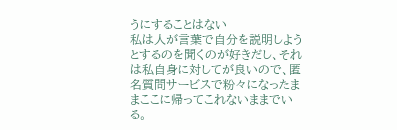うにすることはない
私は人が言葉で自分を説明しようとするのを聞くのが好きだし、それは私自身に対してが良いので、匿名質問サービスで粉々になったままここに帰ってこれないままでいる。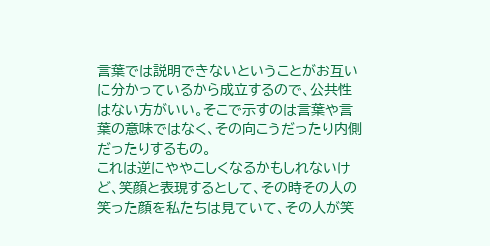言葉では説明できないということがお互いに分かっているから成立するので、公共性はない方がいい。そこで示すのは言葉や言葉の意味ではなく、その向こうだったり内側だったりするもの。
これは逆にややこしくなるかもしれないけど、笑顔と表現するとして、その時その人の笑った顔を私たちは見ていて、その人が笑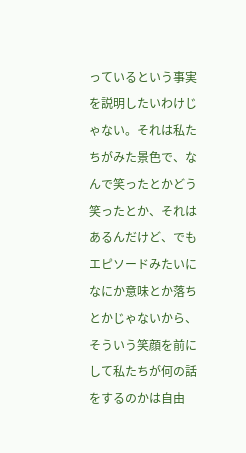っているという事実を説明したいわけじゃない。それは私たちがみた景色で、なんで笑ったとかどう笑ったとか、それはあるんだけど、でもエピソードみたいになにか意味とか落ちとかじゃないから、そういう笑顔を前にして私たちが何の話をするのかは自由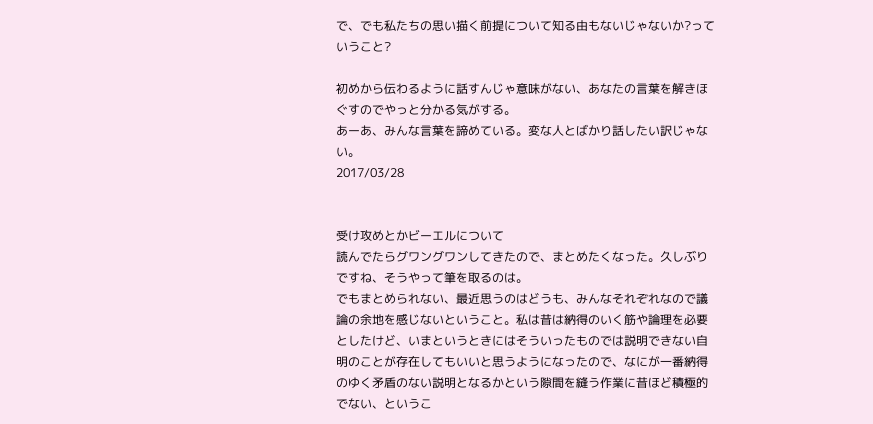で、でも私たちの思い描く前提について知る由もないじゃないか?っていうこと?

初めから伝わるように話すんじゃ意味がない、あなたの言葉を解きほぐすのでやっと分かる気がする。
あーあ、みんな言葉を諦めている。変な人とばかり話したい訳じゃない。
2017/03/28


受け攻めとかビーエルについて
読んでたらグワングワンしてきたので、まとめたくなった。久しぶりですね、そうやって筆を取るのは。
でもまとめられない、最近思うのはどうも、みんなそれぞれなので議論の余地を感じないということ。私は昔は納得のいく筋や論理を必要としたけど、いまというときにはそういったものでは説明できない自明のことが存在してもいいと思うようになったので、なにが一番納得のゆく矛盾のない説明となるかという隙間を縫う作業に昔ほど積極的でない、というこ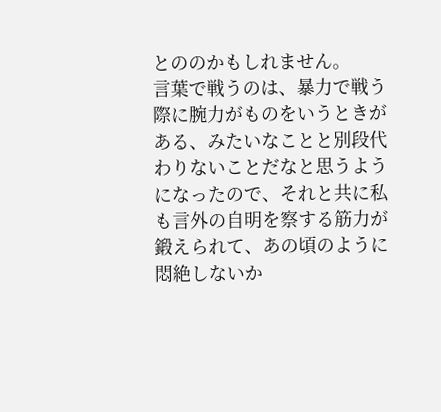とののかもしれません。
言葉で戦うのは、暴力で戦う際に腕力がものをいうときがある、みたいなことと別段代わりないことだなと思うようになったので、それと共に私も言外の自明を察する筋力が鍛えられて、あの頃のように悶絶しないか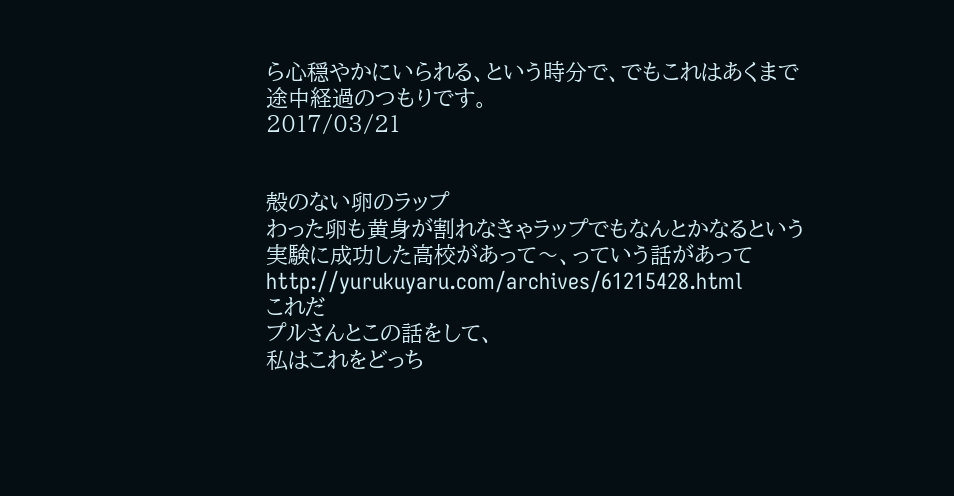ら心穏やかにいられる、という時分で、でもこれはあくまで途中経過のつもりです。
2017/03/21


殻のない卵のラップ
わった卵も黄身が割れなきゃラップでもなんとかなるという実験に成功した高校があって〜、っていう話があって
http://yurukuyaru.com/archives/61215428.html
これだ
プルさんとこの話をして、
私はこれをどっち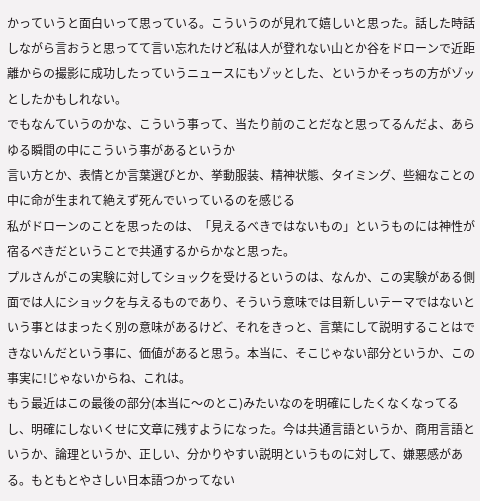かっていうと面白いって思っている。こういうのが見れて嬉しいと思った。話した時話しながら言おうと思ってて言い忘れたけど私は人が登れない山とか谷をドローンで近距離からの撮影に成功したっていうニュースにもゾッとした、というかそっちの方がゾッとしたかもしれない。
でもなんていうのかな、こういう事って、当たり前のことだなと思ってるんだよ、あらゆる瞬間の中にこういう事があるというか
言い方とか、表情とか言葉選びとか、挙動服装、精神状態、タイミング、些細なことの中に命が生まれて絶えず死んでいっているのを感じる
私がドローンのことを思ったのは、「見えるべきではないもの」というものには神性が宿るべきだということで共通するからかなと思った。
プルさんがこの実験に対してショックを受けるというのは、なんか、この実験がある側面では人にショックを与えるものであり、そういう意味では目新しいテーマではないという事とはまったく別の意味があるけど、それをきっと、言葉にして説明することはできないんだという事に、価値があると思う。本当に、そこじゃない部分というか、この事実に!じゃないからね、これは。
もう最近はこの最後の部分(本当に〜のとこ)みたいなのを明確にしたくなくなってるし、明確にしないくせに文章に残すようになった。今は共通言語というか、商用言語というか、論理というか、正しい、分かりやすい説明というものに対して、嫌悪感がある。もともとやさしい日本語つかってない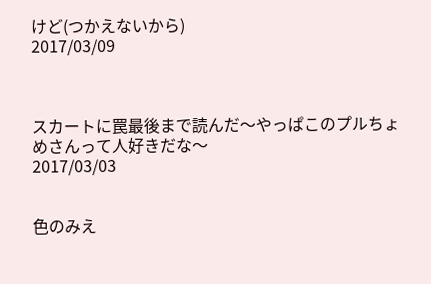けど(つかえないから)
2017/03/09



スカートに罠最後まで読んだ〜やっぱこのプルちょめさんって人好きだな〜
2017/03/03


色のみえ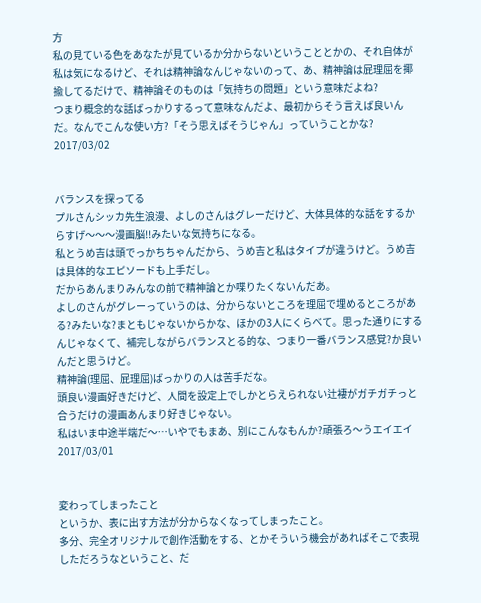方
私の見ている色をあなたが見ているか分からないということとかの、それ自体が私は気になるけど、それは精神論なんじゃないのって、あ、精神論は屁理屈を揶揄してるだけで、精神論そのものは「気持ちの問題」という意味だよね?
つまり概念的な話ばっかりするって意味なんだよ、最初からそう言えば良いんだ。なんでこんな使い方?「そう思えばそうじゃん」っていうことかな?
2017/03/02


バランスを探ってる
プルさんシッカ先生浪漫、よしのさんはグレーだけど、大体具体的な話をするからすげ〜〜〜漫画脳!!みたいな気持ちになる。
私とうめ吉は頭でっかちちゃんだから、うめ吉と私はタイプが違うけど。うめ吉は具体的なエピソードも上手だし。
だからあんまりみんなの前で精神論とか喋りたくないんだあ。
よしのさんがグレーっていうのは、分からないところを理屈で埋めるところがある?みたいな?まともじゃないからかな、ほかの3人にくらべて。思った通りにするんじゃなくて、補完しながらバランスとる的な、つまり一番バランス感覚?か良いんだと思うけど。
精神論(理屈、屁理屈)ばっかりの人は苦手だな。
頭良い漫画好きだけど、人間を設定上でしかとらえられない辻褄がガチガチっと合うだけの漫画あんまり好きじゃない。
私はいま中途半端だ〜…いやでもまあ、別にこんなもんか?頑張ろ〜うエイエイ
2017/03/01


変わってしまったこと
というか、表に出す方法が分からなくなってしまったこと。
多分、完全オリジナルで創作活動をする、とかそういう機会があればそこで表現しただろうなということ、だ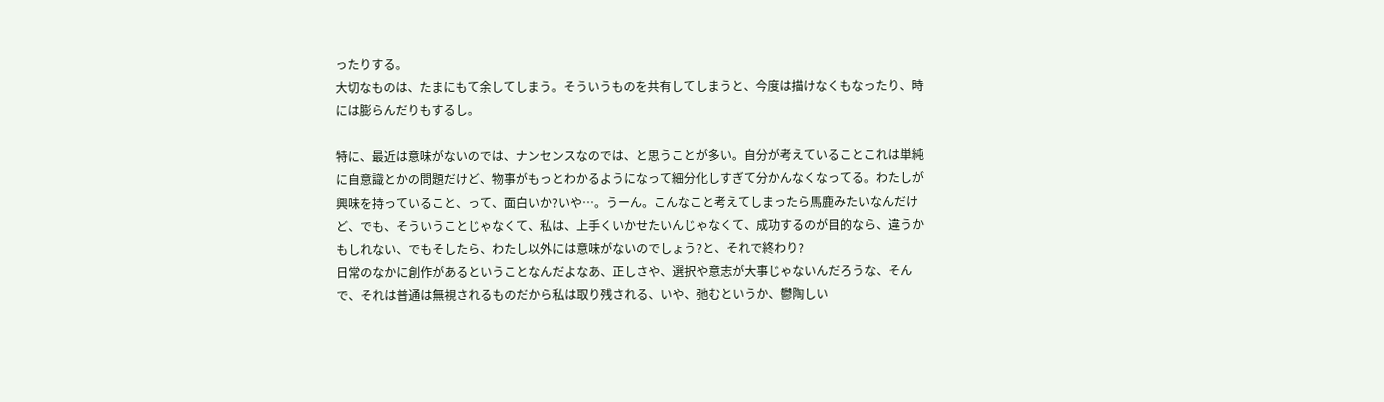ったりする。
大切なものは、たまにもて余してしまう。そういうものを共有してしまうと、今度は描けなくもなったり、時には膨らんだりもするし。

特に、最近は意味がないのでは、ナンセンスなのでは、と思うことが多い。自分が考えていることこれは単純に自意識とかの問題だけど、物事がもっとわかるようになって細分化しすぎて分かんなくなってる。わたしが興味を持っていること、って、面白いか?いや…。うーん。こんなこと考えてしまったら馬鹿みたいなんだけど、でも、そういうことじゃなくて、私は、上手くいかせたいんじゃなくて、成功するのが目的なら、違うかもしれない、でもそしたら、わたし以外には意味がないのでしょう?と、それで終わり?
日常のなかに創作があるということなんだよなあ、正しさや、選択や意志が大事じゃないんだろうな、そんで、それは普通は無視されるものだから私は取り残される、いや、弛むというか、鬱陶しい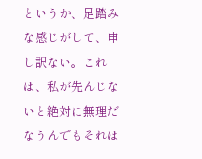というか、足踏みな感じがして、申し訳ない。これは、私が先んじないと絶対に無理だなうんでもそれは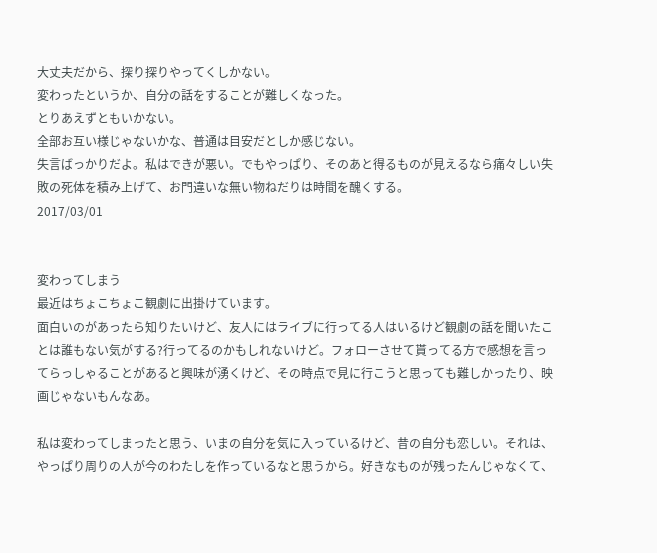大丈夫だから、探り探りやってくしかない。
変わったというか、自分の話をすることが難しくなった。
とりあえずともいかない。
全部お互い様じゃないかな、普通は目安だとしか感じない。
失言ばっかりだよ。私はできが悪い。でもやっぱり、そのあと得るものが見えるなら痛々しい失敗の死体を積み上げて、お門違いな無い物ねだりは時間を醜くする。
2017/03/01


変わってしまう
最近はちょこちょこ観劇に出掛けています。
面白いのがあったら知りたいけど、友人にはライブに行ってる人はいるけど観劇の話を聞いたことは誰もない気がする?行ってるのかもしれないけど。フォローさせて貰ってる方で感想を言ってらっしゃることがあると興味が湧くけど、その時点で見に行こうと思っても難しかったり、映画じゃないもんなあ。

私は変わってしまったと思う、いまの自分を気に入っているけど、昔の自分も恋しい。それは、やっぱり周りの人が今のわたしを作っているなと思うから。好きなものが残ったんじゃなくて、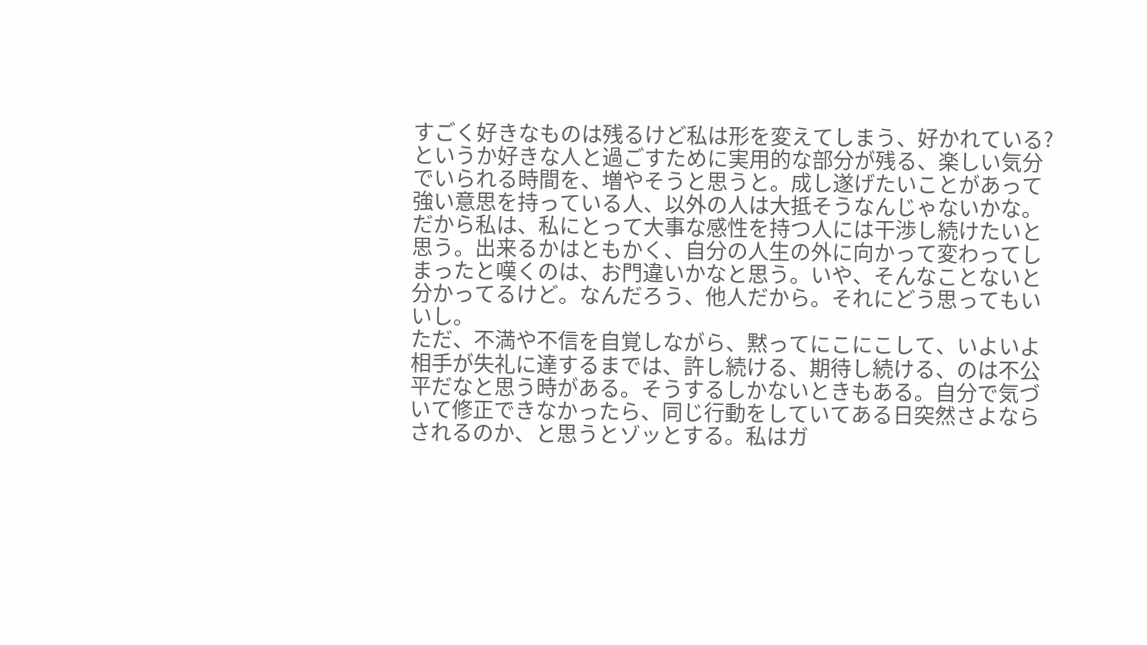すごく好きなものは残るけど私は形を変えてしまう、好かれている?というか好きな人と過ごすために実用的な部分が残る、楽しい気分でいられる時間を、増やそうと思うと。成し遂げたいことがあって強い意思を持っている人、以外の人は大抵そうなんじゃないかな。
だから私は、私にとって大事な感性を持つ人には干渉し続けたいと思う。出来るかはともかく、自分の人生の外に向かって変わってしまったと嘆くのは、お門違いかなと思う。いや、そんなことないと分かってるけど。なんだろう、他人だから。それにどう思ってもいいし。
ただ、不満や不信を自覚しながら、黙ってにこにこして、いよいよ相手が失礼に達するまでは、許し続ける、期待し続ける、のは不公平だなと思う時がある。そうするしかないときもある。自分で気づいて修正できなかったら、同じ行動をしていてある日突然さよならされるのか、と思うとゾッとする。私はガ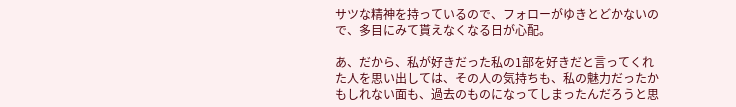サツな精神を持っているので、フォローがゆきとどかないので、多目にみて貰えなくなる日が心配。

あ、だから、私が好きだった私の1部を好きだと言ってくれた人を思い出しては、その人の気持ちも、私の魅力だったかもしれない面も、過去のものになってしまったんだろうと思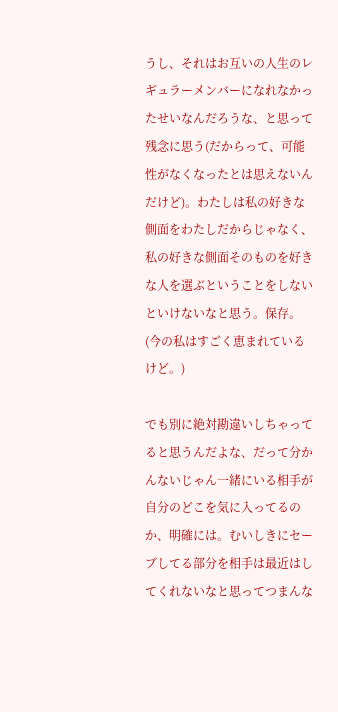うし、それはお互いの人生のレギュラーメンバーになれなかったせいなんだろうな、と思って残念に思う(だからって、可能性がなくなったとは思えないんだけど)。わたしは私の好きな側面をわたしだからじゃなく、私の好きな側面そのものを好きな人を選ぶということをしないといけないなと思う。保存。(今の私はすごく恵まれているけど。)

でも別に絶対勘違いしちゃってると思うんだよな、だって分かんないじゃん一緒にいる相手が自分のどこを気に入ってるのか、明確には。むいしきにセーブしてる部分を相手は最近はしてくれないなと思ってつまんな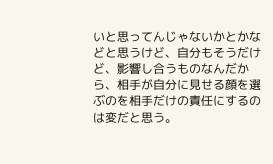いと思ってんじゃないかとかなどと思うけど、自分もそうだけど、影響し合うものなんだから、相手が自分に見せる顔を選ぶのを相手だけの責任にするのは変だと思う。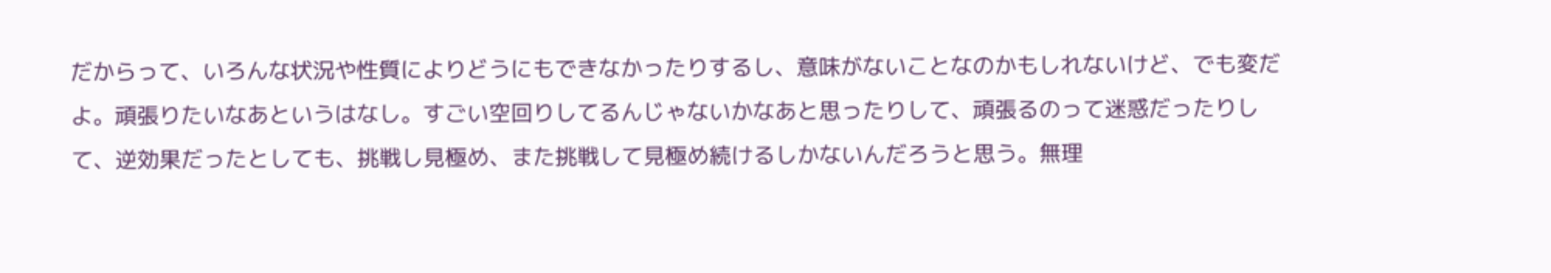だからって、いろんな状況や性質によりどうにもできなかったりするし、意味がないことなのかもしれないけど、でも変だよ。頑張りたいなあというはなし。すごい空回りしてるんじゃないかなあと思ったりして、頑張るのって迷惑だったりして、逆効果だったとしても、挑戦し見極め、また挑戦して見極め続けるしかないんだろうと思う。無理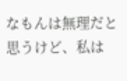なもんは無理だと思うけど、私は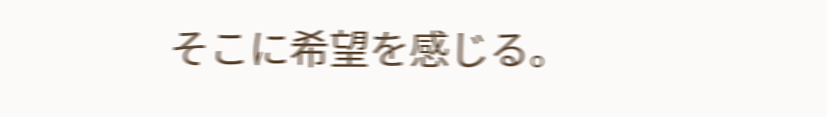そこに希望を感じる。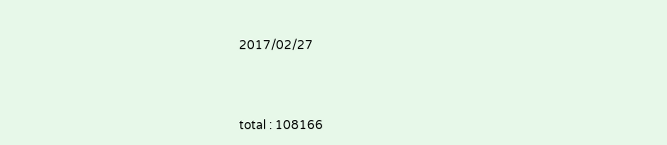2017/02/27



total : 108166